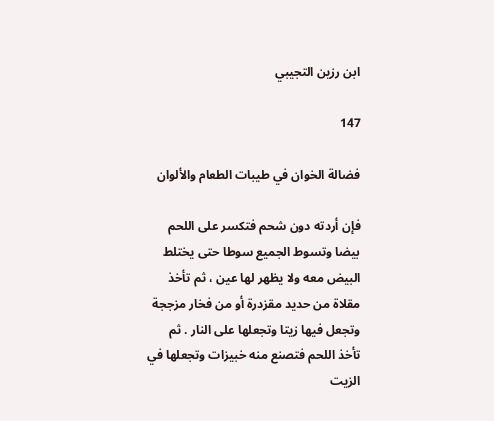ابن رزين التجيبي

147

فضالة الخوان في طيبات الطعام والألوان

فإن أردته دون شحم فتكسر على اللحم بيضا وتسوط الجميع سوطا حتى يختلط البيض معه ولا يظهر لها عين ، ثم تأخذ مقلاة من حديد مقزدرة أو من فخار مزججة وتجعل فيها زيتا وتجعلها على النار . ثم تأخذ اللحم فتصنع منه خبيزات وتجعلها في الزيت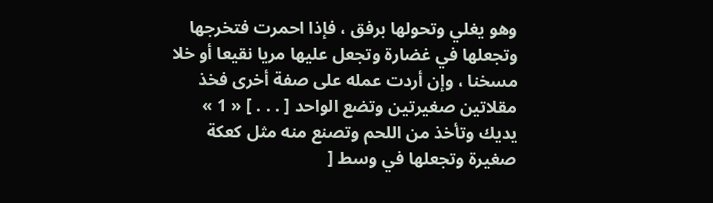وهو يغلي وتحولها برفق ، فإذا احمرت فتخرجها وتجعلها في غضارة وتجعل عليها مريا نقيعا أو خلا مسخنا ، وإن أردت عمله على صفة أخرى فخذ مقلاتين صغيرتين وتضع الواحد [ . . . ] « 1 » يديك وتأخذ من اللحم وتصنع منه مثل كعكة صغيرة وتجعلها في وسط [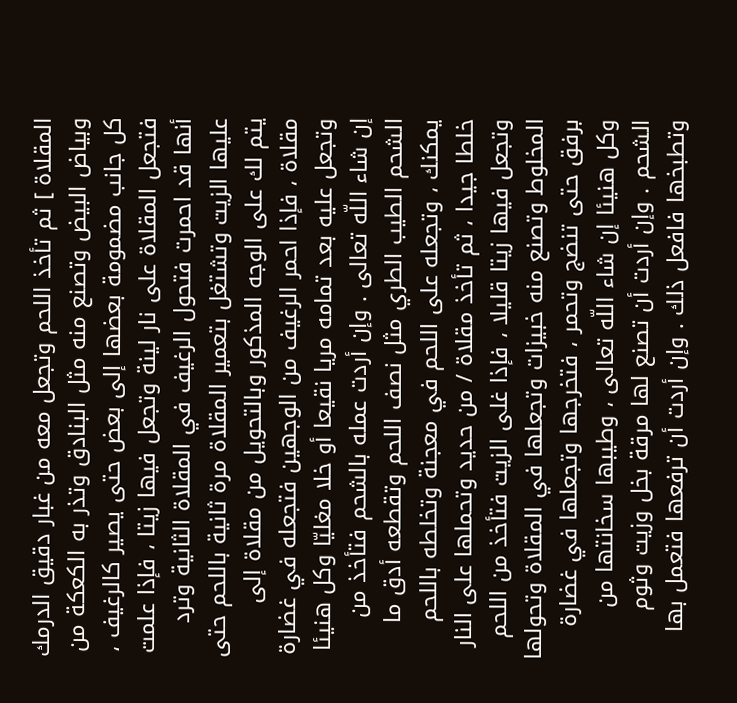المقلاة ] ثم تأخذ اللحم وتجعل معه من غبار دقيق الدرمك وبياض البيض وتصنع منه مثل البنادق وتذر به الكعكة من كل جانب مضمومة بعضها إلى بعض حتى يصير كالرغيف ، فتجعل المقلاة على نار لينة وتجعل فيها زيتا ، فإذا علمت أنها قد احمرت فتحول الرغيف في المقلاة الثانية وترد عليها الزيت وتشتغل بتعمير المقلاة مرة ثانية باللحم حتى يتم لك على الوجه المذكور وبالتحويل من مقلاة إلى مقلاة ، فإذا احمر الرغيف من الوجهين فتجعله في غضارة وتجعل عليه بعد تمامه مريا نقيعا أو خلا مغليّا وكل هنيئا إن شاء اللّه تعالى . وإن أردت عمله بالشحم فتأخذ من الشحم الطيب الطري مثل نصف اللحم وتقطعه أدق ما يمكنك ، وتجعله على اللحم في معجنة وتخلطه باللحم خلطا جيدا ، ثم تأخذ مقلاة / من حديد وتحملها على النار وتجعل فيها زيتا قليلا ، فإذا غلى الزيت فتأخذ من اللحم المخلوط وتصنع منه خبيزات وتجعلها في المقلاة وتحولها برفق حتى تنضج وتحمر ، فتخرجها وتجعلها في غضارة وكل هنيئا إن شاء اللّه تعالى ، وطيبها سخانتها من الشحم . وإن أردت أن تصنع لها مرقة بخل وزيت وثوم وتطبخها فافعل ذلك . وإن أردت أن ترفعها فتعمل بها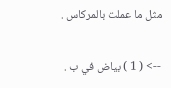مثل ما عملت بالمركاس .

--> ( 1 ) بياض في ب .